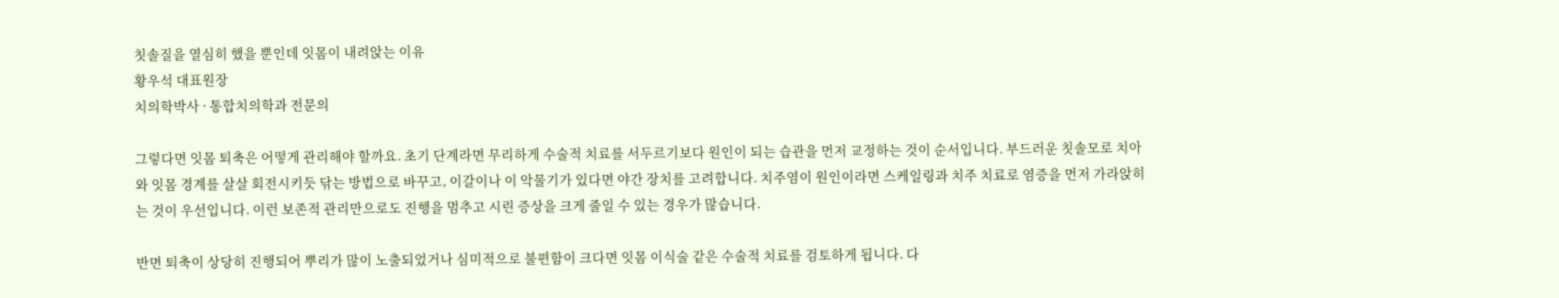칫솔질을 열심히 했을 뿐인데 잇몸이 내려앉는 이유
황우석 대표원장
치의학박사 · 통합치의학과 전문의

그렇다면 잇몸 퇴축은 어떻게 관리해야 할까요. 초기 단계라면 무리하게 수술적 치료를 서두르기보다 원인이 되는 습관을 먼저 교정하는 것이 순서입니다. 부드러운 칫솔모로 치아와 잇몸 경계를 살살 회전시키듯 닦는 방법으로 바꾸고, 이갈이나 이 악물기가 있다면 야간 장치를 고려합니다. 치주염이 원인이라면 스케일링과 치주 치료로 염증을 먼저 가라앉히는 것이 우선입니다. 이런 보존적 관리만으로도 진행을 멈추고 시린 증상을 크게 줄일 수 있는 경우가 많습니다.

반면 퇴축이 상당히 진행되어 뿌리가 많이 노출되었거나 심미적으로 불편함이 크다면 잇몸 이식술 같은 수술적 치료를 검토하게 됩니다. 다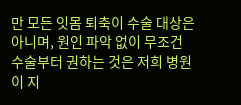만 모든 잇몸 퇴축이 수술 대상은 아니며, 원인 파악 없이 무조건 수술부터 권하는 것은 저희 병원이 지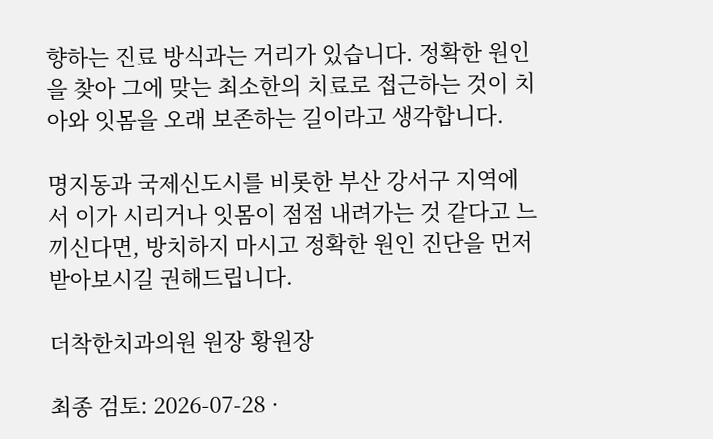향하는 진료 방식과는 거리가 있습니다. 정확한 원인을 찾아 그에 맞는 최소한의 치료로 접근하는 것이 치아와 잇몸을 오래 보존하는 길이라고 생각합니다.

명지동과 국제신도시를 비롯한 부산 강서구 지역에서 이가 시리거나 잇몸이 점점 내려가는 것 같다고 느끼신다면, 방치하지 마시고 정확한 원인 진단을 먼저 받아보시길 권해드립니다.

더착한치과의원 원장 황원장

최종 검토: 2026-07-28 ·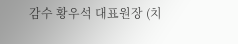감수 황우석 대표원장 (치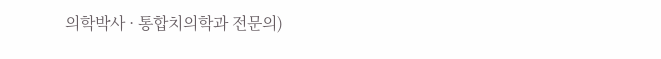의학박사 · 통합치의학과 전문의)